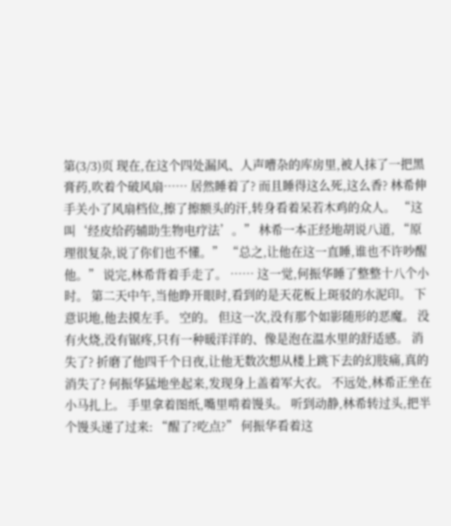第(3/3)页 现在,在这个四处漏风、人声嘈杂的库房里,被人抹了一把黑膏药,吹着个破风扇…… 居然睡着了? 而且睡得这么死,这么香? 林希伸手关小了风扇档位,擦了擦额头的汗,转身看着呆若木鸡的众人。 “这叫‘经皮给药辅助生物电疗法’。” 林希一本正经地胡说八道, “原理很复杂,说了你们也不懂。” “总之,让他在这一直睡,谁也不许吵醒他。” 说完,林希背着手走了。 …… 这一觉,何振华睡了整整十八个小时。 第二天中午,当他睁开眼时,看到的是天花板上斑驳的水泥印。 下意识地,他去摸左手。 空的。 但这一次,没有那个如影随形的恶魔。 没有火烧,没有锯疼,只有一种暖洋洋的、像是泡在温水里的舒适感。 消失了? 折磨了他四千个日夜,让他无数次想从楼上跳下去的幻肢痛,真的消失了? 何振华猛地坐起来,发现身上盖着军大衣。 不远处,林希正坐在小马扎上。 手里拿着图纸,嘴里啃着馒头。 听到动静,林希转过头,把半个馒头递了过来: “醒了?吃点?” 何振华看着这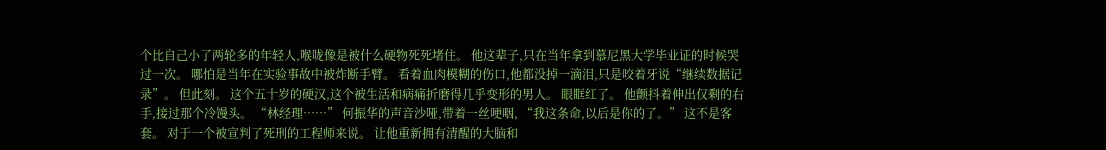个比自己小了两轮多的年轻人,喉咙像是被什么硬物死死堵住。 他这辈子,只在当年拿到慕尼黑大学毕业证的时候哭过一次。 哪怕是当年在实验事故中被炸断手臂。 看着血肉模糊的伤口,他都没掉一滴泪,只是咬着牙说“继续数据记录”。 但此刻。 这个五十岁的硬汉,这个被生活和病痛折磨得几乎变形的男人。 眼眶红了。 他颤抖着伸出仅剩的右手,接过那个冷馒头。 “林经理……” 何振华的声音沙哑,带着一丝哽咽, “我这条命,以后是你的了。” 这不是客套。 对于一个被宣判了死刑的工程师来说。 让他重新拥有清醒的大脑和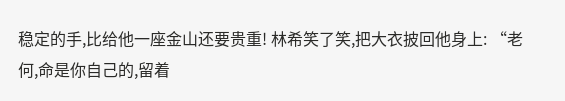稳定的手,比给他一座金山还要贵重! 林希笑了笑,把大衣披回他身上: “老何,命是你自己的,留着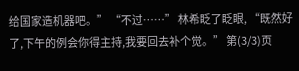给国家造机器吧。” “不过……” 林希眨了眨眼, “既然好了,下午的例会你得主持,我要回去补个觉。” 第(3/3)页